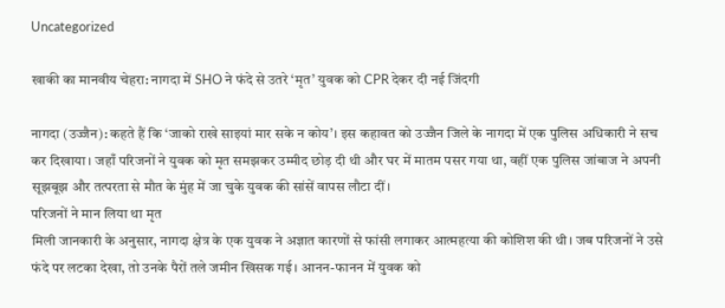Uncategorized

खाकी का मानवीय चेहरा: नागदा में SHO ने फंदे से उतरे ‘मृत’ युवक को CPR देकर दी नई जिंदगी

नागदा (उज्जैन): कहते हैं कि ‘जाको राखे साइयां मार सके न कोय’। इस कहावत को उज्जैन जिले के नागदा में एक पुलिस अधिकारी ने सच कर दिखाया। जहाँ परिजनों ने युवक को मृत समझकर उम्मीद छोड़ दी थी और घर में मातम पसर गया था, वहीं एक पुलिस जांबाज ने अपनी सूझबूझ और तत्परता से मौत के मुंह में जा चुके युवक की सांसें वापस लौटा दीं।
परिजनों ने मान लिया था मृत
मिली जानकारी के अनुसार, नागदा क्षेत्र के एक युवक ने अज्ञात कारणों से फांसी लगाकर आत्महत्या की कोशिश की थी। जब परिजनों ने उसे फंदे पर लटका देखा, तो उनके पैरों तले जमीन खिसक गई। आनन-फानन में युवक को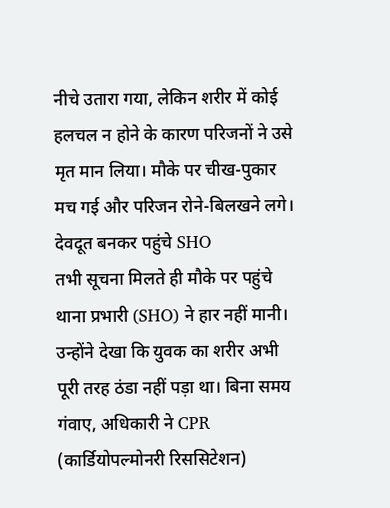नीचे उतारा गया, लेकिन शरीर में कोई हलचल न होने के कारण परिजनों ने उसे मृत मान लिया। मौके पर चीख-पुकार मच गई और परिजन रोने-बिलखने लगे।
देवदूत बनकर पहुंचे SHO
तभी सूचना मिलते ही मौके पर पहुंचे थाना प्रभारी (SHO) ने हार नहीं मानी। उन्होंने देखा कि युवक का शरीर अभी पूरी तरह ठंडा नहीं पड़ा था। बिना समय गंवाए, अधिकारी ने CPR (कार्डियोपल्मोनरी रिससिटेशन)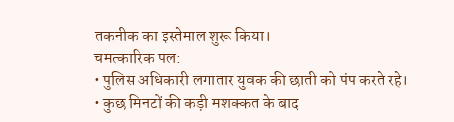तकनीक का इस्तेमाल शुरू किया।
चमत्कारिक पल:
• पुलिस अधिकारी लगातार युवक की छाती को पंप करते रहे।
• कुछ मिनटों की कड़ी मशक्कत के बाद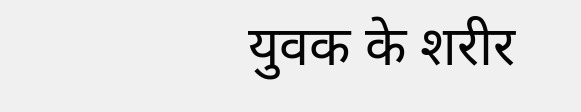युवक के शरीर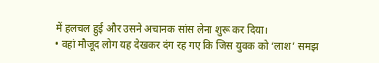में हलचल हुई और उसने अचानक सांस लेना शुरू कर दिया।
• वहां मौजूद लोग यह देखकर दंग रह गए कि जिस युवक को ‘लाश’ समझ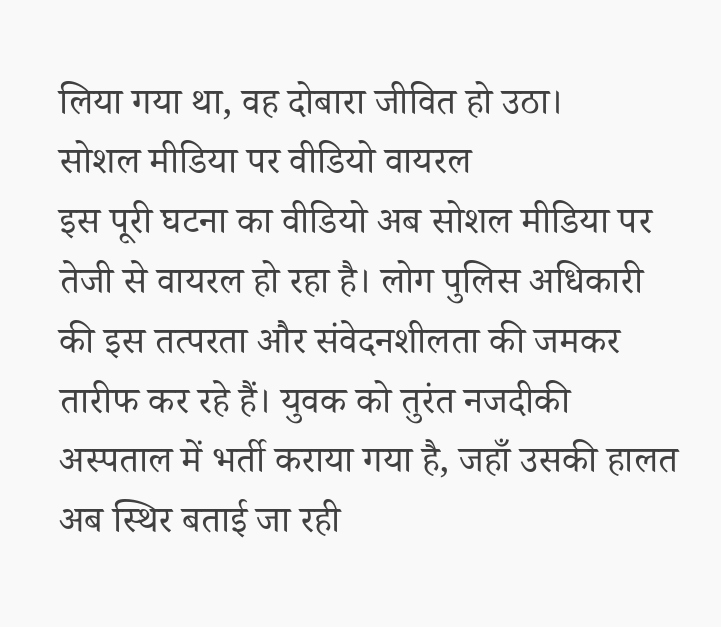लिया गया था, वह दोबारा जीवित हो उठा।
सोशल मीडिया पर वीडियो वायरल
इस पूरी घटना का वीडियो अब सोशल मीडिया पर तेजी से वायरल हो रहा है। लोग पुलिस अधिकारी की इस तत्परता और संवेदनशीलता की जमकर तारीफ कर रहे हैं। युवक को तुरंत नजदीकी अस्पताल में भर्ती कराया गया है, जहाँ उसकी हालत अब स्थिर बताई जा रही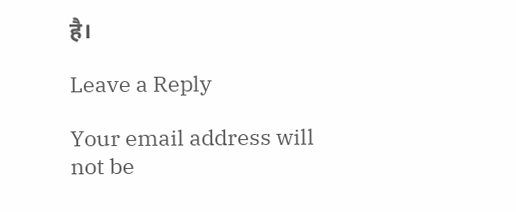है।

Leave a Reply

Your email address will not be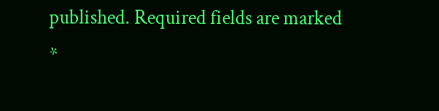published. Required fields are marked *